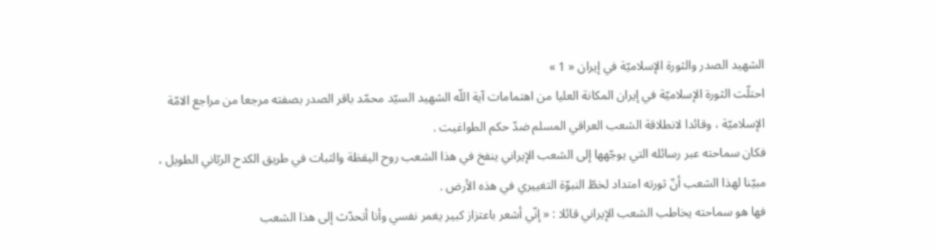الشهيد الصدر والثورة الإسلاميّة في إيران « 1 »
احتلّت الثورة الإسلاميّة في إيران المكانة العليا من اهتمامات آية اللّه الشهيد السيّد محمّد باقر الصدر بصفته مرجعا من مراجع الامّة الإسلاميّة ، وقائدا لانطلاقة الشعب العراقي المسلم ضدّ حكم الطواغيت .
فكان سماحته عبر رسائله التي يوجّهها إلى الشعب الإيراني ينفخ في هذا الشعب روح اليقظة والثبات في طريق الكدح الربّاني الطويل ، مبيّنا لهذا الشعب أنّ ثورته امتداد لخطّ النبوّة التغييري في هذه الأرض .
فها هو سماحته يخاطب الشعب الإيراني قائلا : « إنّي أشعر باعتزاز كبير يغمر نفسي وأنا أتحدّث إلى هذا الشعب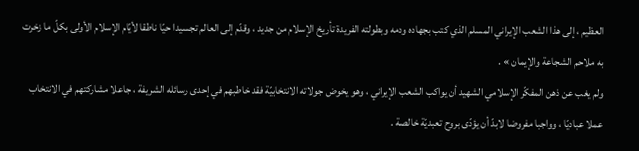العظيم ، إلى هذا الشعب الإيراني المسلم الذي كتب بجهاده ودمه وبطولته الفريدة تأريخ الإسلام من جديد ، وقدّم إلى العالم تجسيدا حيّا ناطقا لأيّام الإسلام الأولى بكلّ ما زخرت به ملاحم الشجاعة والإيمان » .
ولم يغب عن ذهن المفكّر الإسلامي الشهيد أن يواكب الشعب الإيراني ، وهو يخوض جولاته الانتخابيّة فقد خاطبهم في إحدى رسائله الشريفة ، جاعلا مشاركتهم في الانتخاب عملا عباديّا ، وواجبا مفروضا لابدّ أن يؤدّى بروح تعبديّة خالصة .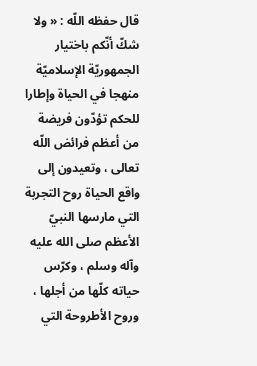قال حفظه اللّه : « ولا شكّ أنّكم باختيار الجمهوريّة الإسلاميّة منهجا في الحياة وإطارا للحكم تؤدّون فريضة من أعظم فرائض اللّه تعالى ، وتعيدون إلى واقع الحياة روح التجربة التي مارسها النبيّ الأعظم صلى الله عليه وآله وسلم ، وكرّس حياته كلّها من أجلها ، وروح الأطروحة التي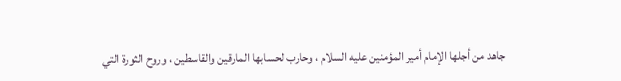جاهد من أجلها الإمام أمير المؤمنين عليه السلام ، وحارب لحسابها المارقين والقاسطين ، وروح الثورة التي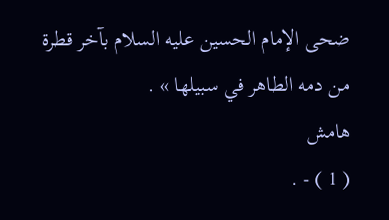ضحى الإمام الحسين عليه السلام بآخر قطرة من دمه الطاهر في سبيلها » .
هامش
( 1 ) - .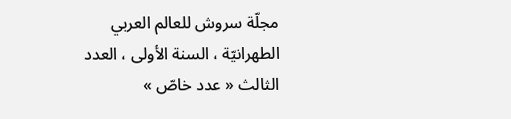مجلّة سروش للعالم العربي الطهرانيّة ، السنة الأولى ، العدد الثالث « عدد خاصّ »